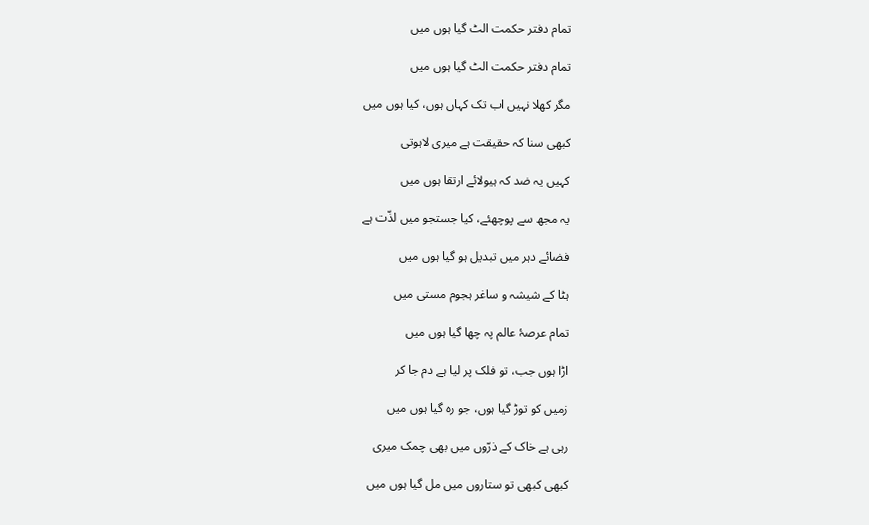تمام دفتر حکمت الٹ گیا ہوں میں

تمام دفتر حکمت الٹ گیا ہوں میں

مگر کھلا نہیں اب تک کہاں ہوں، کیا ہوں میں

کبھی سنا کہ حقیقت ہے میری لاہوتی

کہیں یہ ضد کہ ہیولائے ارتقا ہوں میں

یہ مجھ سے پوچھئے، کیا جستجو میں لذّت ہے

فضائے دہر میں تبدیل ہو گیا ہوں میں

ہٹا کے شیشہ و ساغر ہجوم مستی میں

تمام عرصۂ عالم پہ چھا گیا ہوں میں

اڑا ہوں جب، تو فلک پر لیا ہے دم جا کر

زمیں کو توڑ گیا ہوں، جو رہ گیا ہوں میں

رہی ہے خاک کے ذرّوں میں بھی چمک میری

کبھی کبھی تو ستاروں میں مل گیا ہوں میں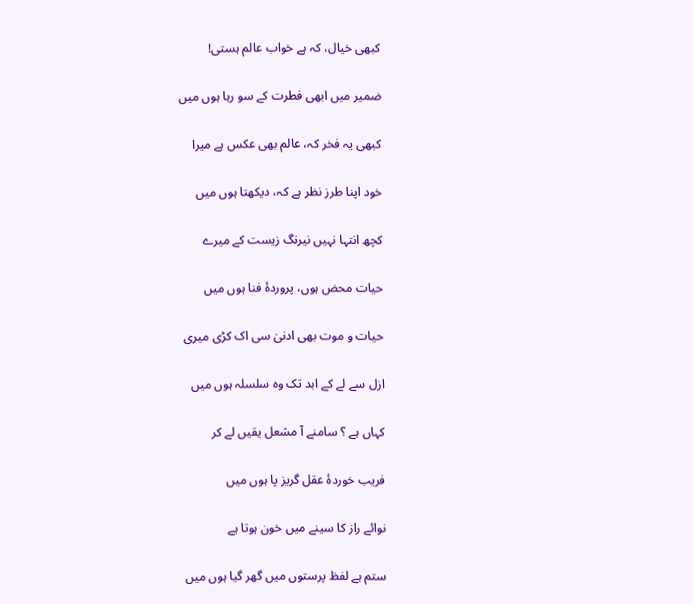کبھی خیال، کہ ہے خواب عالم ہستی!

ضمیر میں ابھی فطرت کے سو رہا ہوں میں

کبھی یہ فخر کہ، عالم بھی عکس ہے میرا

خود اپنا طرز نظر ہے کہ، دیکھتا ہوں میں

کچھ انتہا نہیں نیرنگ زیست کے میرے

حیات محض ہوں، پروردۂ فنا ہوں میں

حیات و موت بھی ادنیٰ سی اک کڑی میری

ازل سے لے کے ابد تک وہ سلسلہ ہوں میں

کہاں ہے ؟ سامنے آ مشعل یقیں لے کر

فریب خوردۂ عقل گریز پا ہوں میں

نوائے راز کا سینے میں خون ہوتا ہے

ستم ہے لفظ پرستوں میں گھر گیا ہوں میں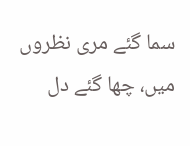سما گئے مری نظروں میں، چھا گئے دل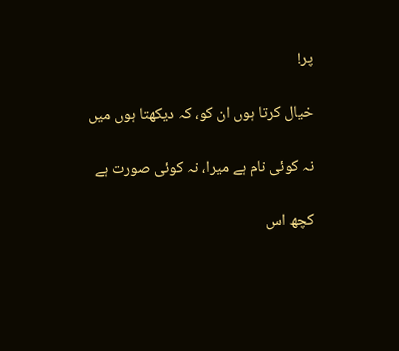پر!

خیال کرتا ہوں ان کو، کہ دیکھتا ہوں میں

نہ کوئی نام ہے میرا، نہ کوئی صورت ہے

کچھ اس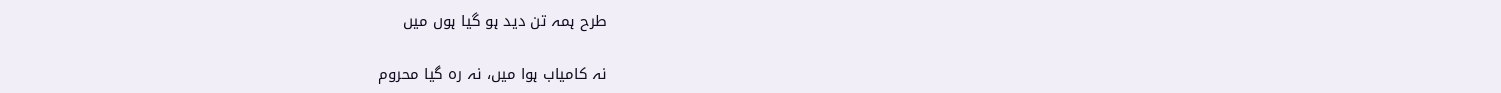طرح ہمہ تن دید ہو گیا ہوں میں

نہ کامیاب ہوا میں، نہ رہ گیا محروم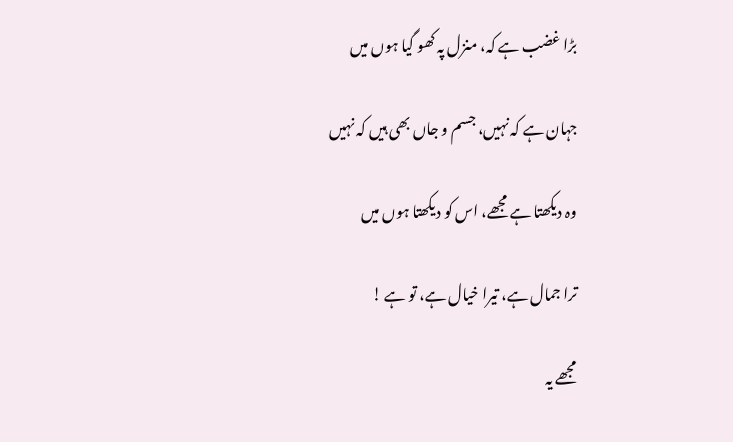بڑا غضب ہے کہ، منزل پہ کھو گیا ہوں میں

جہان ہے کہ نہیں، جسم و جاں بھی ہیں کہ نہیں

وہ دیکھتا ہے مجھے، اس کو دیکھتا ہوں میں

ترا جمال ہے، تیرا خیال ہے، تو ہے !

مجھے یہ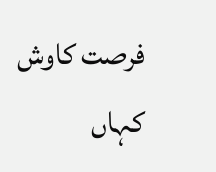فرصت کاوش کہاں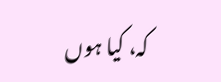کہ، کیا ہوں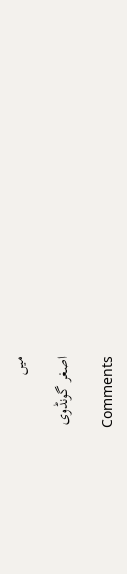میں

اصغر گونڈوی

Comments